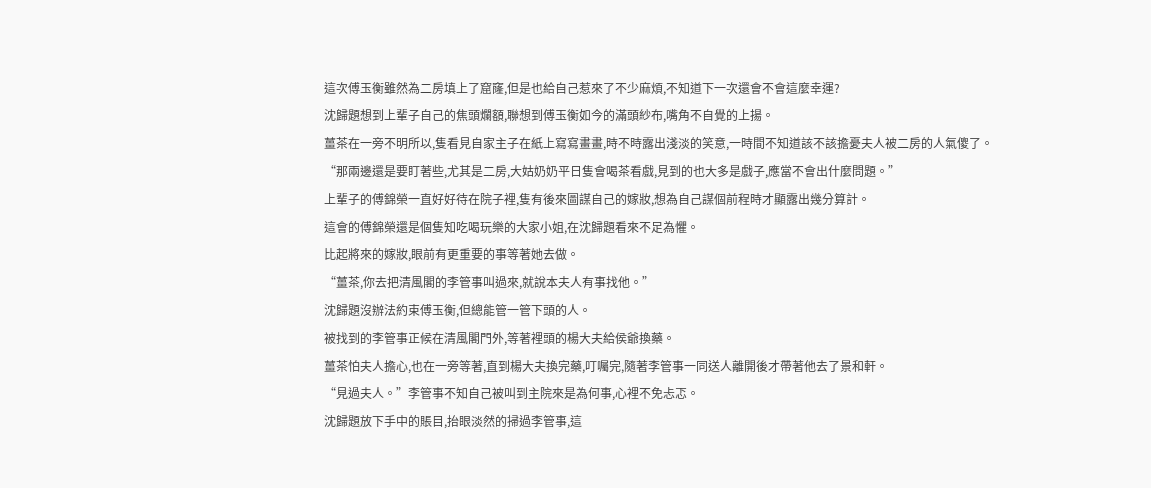這次傅玉衡雖然為二房填上了窟窿,但是也給自己惹來了不少麻煩,不知道下一次還會不會這麼幸運?
沈歸題想到上輩子自己的焦頭爛額,聯想到傅玉衡如今的滿頭紗布,嘴角不自覺的上揚。
薑茶在一旁不明所以,隻看見自家主子在紙上寫寫畫畫,時不時露出淺淡的笑意,一時間不知道該不該擔憂夫人被二房的人氣傻了。
“那兩邊還是要盯著些,尤其是二房,大姑奶奶平日隻會喝茶看戲,見到的也大多是戲子,應當不會出什麼問題。”
上輩子的傅錦榮一直好好待在院子裡,隻有後來圖謀自己的嫁妝,想為自己謀個前程時才顯露出幾分算計。
這會的傅錦榮還是個隻知吃喝玩樂的大家小姐,在沈歸題看來不足為懼。
比起將來的嫁妝,眼前有更重要的事等著她去做。
“薑茶,你去把清風閣的李管事叫過來,就說本夫人有事找他。”
沈歸題沒辦法約束傅玉衡,但總能管一管下頭的人。
被找到的李管事正候在清風閣門外,等著裡頭的楊大夫給侯爺換藥。
薑茶怕夫人擔心,也在一旁等著,直到楊大夫換完藥,叮囑完,隨著李管事一同送人離開後才帶著他去了景和軒。
“見過夫人。”李管事不知自己被叫到主院來是為何事,心裡不免忐忑。
沈歸題放下手中的賬目,抬眼淡然的掃過李管事,這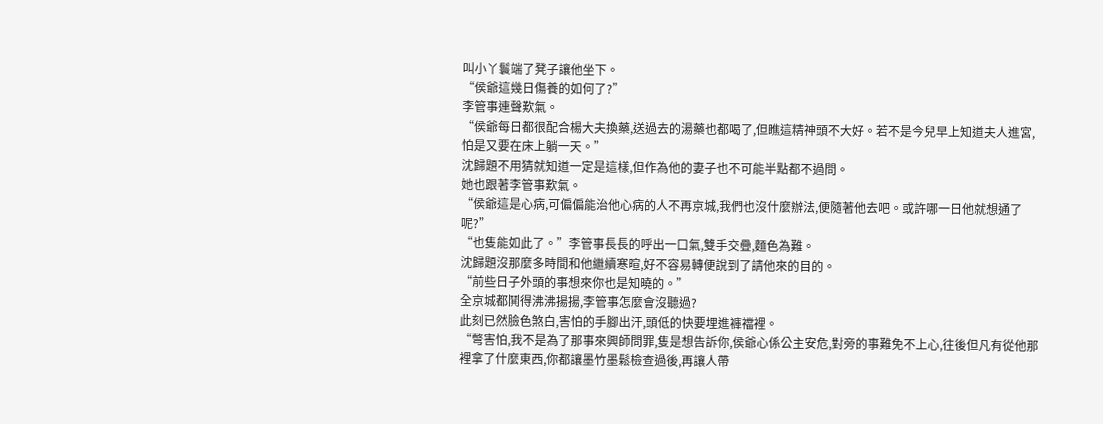叫小丫鬟端了凳子讓他坐下。
“侯爺這幾日傷養的如何了?”
李管事連聲歎氣。
“侯爺每日都很配合楊大夫換藥,送過去的湯藥也都喝了,但瞧這精神頭不大好。若不是今兒早上知道夫人進宮,怕是又要在床上躺一天。”
沈歸題不用猜就知道一定是這樣,但作為他的妻子也不可能半點都不過問。
她也跟著李管事歎氣。
“侯爺這是心病,可偏偏能治他心病的人不再京城,我們也沒什麼辦法,便隨著他去吧。或許哪一日他就想通了呢?”
“也隻能如此了。”李管事長長的呼出一口氣,雙手交疊,麵色為難。
沈歸題沒那麼多時間和他繼續寒暄,好不容易轉便說到了請他來的目的。
“前些日子外頭的事想來你也是知曉的。”
全京城都鬨得沸沸揚揚,李管事怎麼會沒聽過?
此刻已然臉色煞白,害怕的手腳出汗,頭低的快要埋進褲襠裡。
“彆害怕,我不是為了那事來興師問罪,隻是想告訴你,侯爺心係公主安危,對旁的事難免不上心,往後但凡有從他那裡拿了什麼東西,你都讓墨竹墨鬆檢查過後,再讓人帶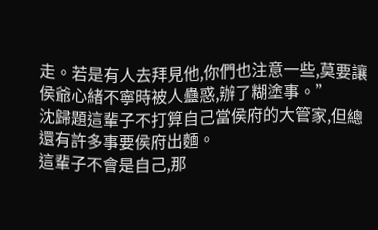走。若是有人去拜見他,你們也注意一些,莫要讓侯爺心緒不寧時被人蠱惑,辦了糊塗事。”
沈歸題這輩子不打算自己當侯府的大管家,但總還有許多事要侯府出麵。
這輩子不會是自己,那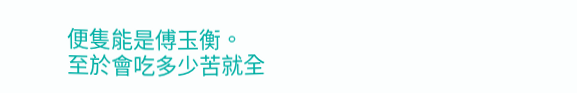便隻能是傅玉衡。
至於會吃多少苦就全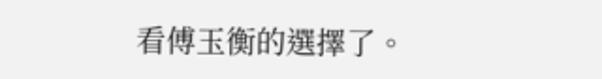看傅玉衡的選擇了。